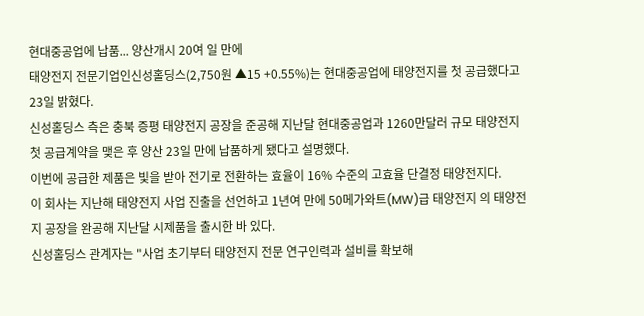현대중공업에 납품... 양산개시 20여 일 만에
태양전지 전문기업인신성홀딩스(2,750원 ▲15 +0.55%)는 현대중공업에 태양전지를 첫 공급했다고 23일 밝혔다.
신성홀딩스 측은 충북 증평 태양전지 공장을 준공해 지난달 현대중공업과 1260만달러 규모 태양전지 첫 공급계약을 맺은 후 양산 23일 만에 납품하게 됐다고 설명했다.
이번에 공급한 제품은 빛을 받아 전기로 전환하는 효율이 16% 수준의 고효율 단결정 태양전지다.
이 회사는 지난해 태양전지 사업 진출을 선언하고 1년여 만에 50메가와트(MW)급 태양전지 의 태양전지 공장을 완공해 지난달 시제품을 출시한 바 있다.
신성홀딩스 관계자는 "사업 초기부터 태양전지 전문 연구인력과 설비를 확보해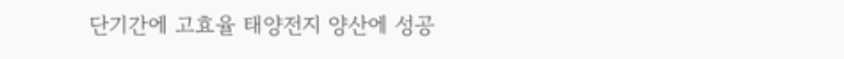단기간에 고효율 태양전지 양산에 성공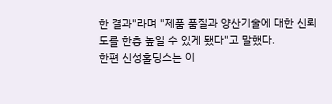한 결과"라며 "제품 품질과 양산기술에 대한 신뢰도를 한층 높일 수 있게 됐다"고 말했다.
한편 신성홀딩스는 이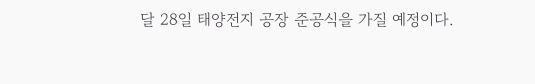달 28일 태양전지 공장 준공식을 가질 예정이다.